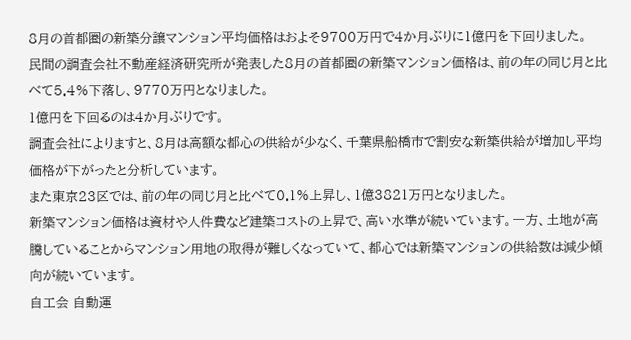8月の首都圏の新築分譲マンション平均価格はおよそ9700万円で4か月ぶりに1億円を下回りました。
民間の調査会社不動産経済研究所が発表した8月の首都圏の新築マンション価格は、前の年の同じ月と比べて5.4%下落し、9770万円となりました。
1億円を下回るのは4か月ぶりです。
調査会社によりますと、8月は高額な都心の供給が少なく、千葉県船橋市で割安な新築供給が増加し平均価格が下がったと分析しています。
また東京23区では、前の年の同じ月と比べて0.1%上昇し、1億3821万円となりました。
新築マンション価格は資材や人件費など建築コストの上昇で、高い水準が続いています。一方、土地が高騰していることからマンション用地の取得が難しくなっていて、都心では新築マンションの供給数は減少傾向が続いています。
自工会 自動運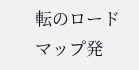転のロードマップ発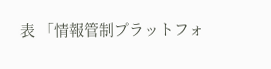表 「情報管制プラットフォ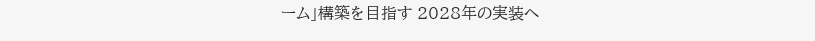ーム」構築を目指す 2028年の実装へ